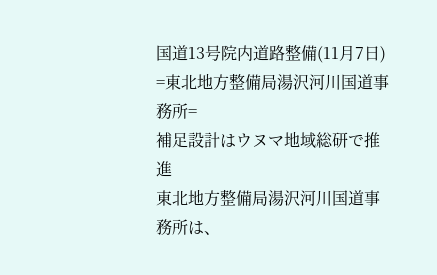国道13号院内道路整備(11月7日)
=東北地方整備局湯沢河川国道事務所=
補足設計はウヌマ地域総研で推進
東北地方整備局湯沢河川国道事務所は、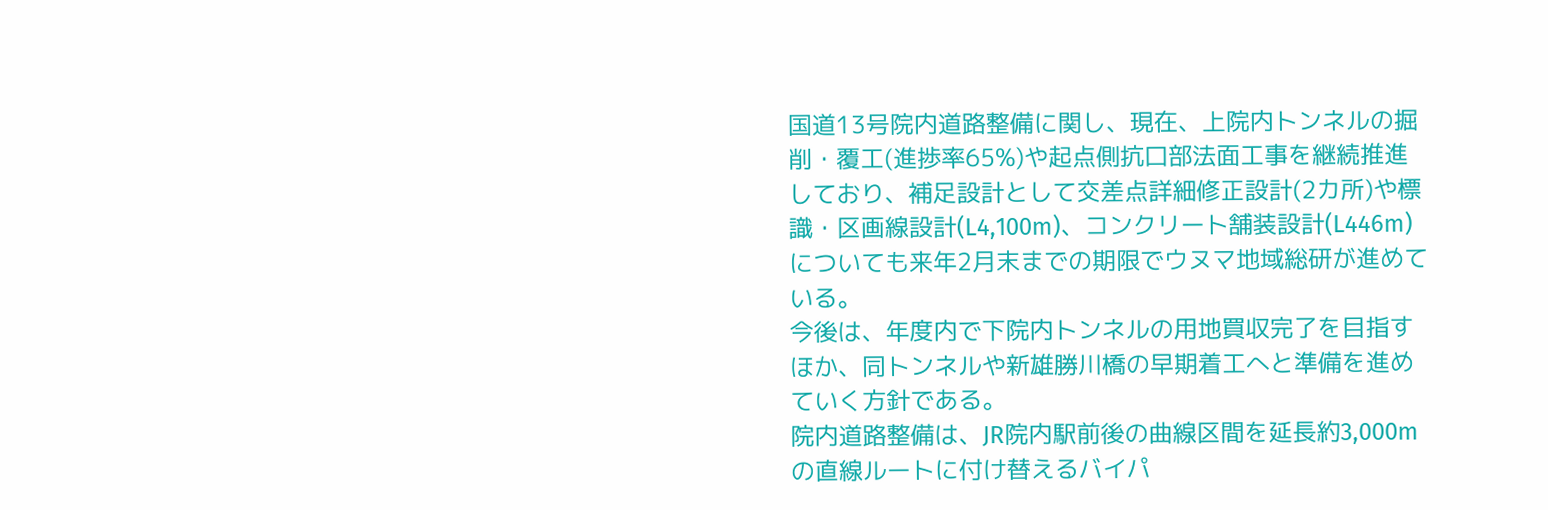国道13号院内道路整備に関し、現在、上院内トンネルの掘削・覆工(進捗率65%)や起点側抗口部法面工事を継続推進しており、補足設計として交差点詳細修正設計(2カ所)や標識・区画線設計(L4,100m)、コンクリート舗装設計(L446m)についても来年2月末までの期限でウヌマ地域総研が進めている。
今後は、年度内で下院内トンネルの用地買収完了を目指すほか、同トンネルや新雄勝川橋の早期着工へと準備を進めていく方針である。
院内道路整備は、JR院内駅前後の曲線区間を延長約3,000mの直線ルートに付け替えるバイパ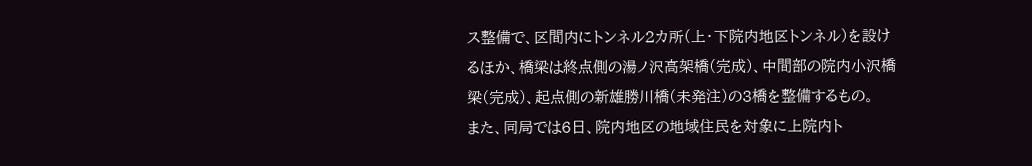ス整備で、区間内にトンネル2カ所(上・下院内地区トンネル)を設けるほか、橋梁は終点側の湯ノ沢高架橋(完成)、中間部の院内小沢橋梁(完成)、起点側の新雄勝川橋(未発注)の3橋を整備するもの。
また、同局では6日、院内地区の地域住民を対象に上院内ト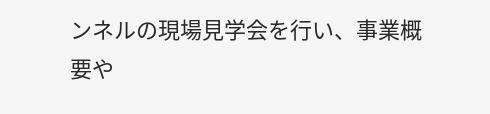ンネルの現場見学会を行い、事業概要や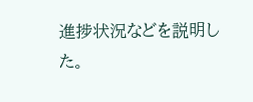進捗状況などを説明した。